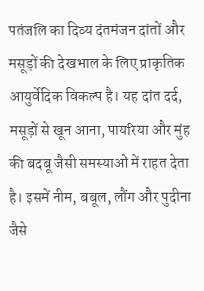पतंजलि का दिव्य दंतमंजन दांतों और मसूड़ों की देखभाल के लिए प्राकृतिक आयुर्वेदिक विकल्प है। यह दांत दर्द, मसूड़ों से खून आना, पायरिया और मुंह की बदबू जैसी समस्याओं में राहत देता है। इसमें नीम, बबूल, लौंग और पुदीना जैसे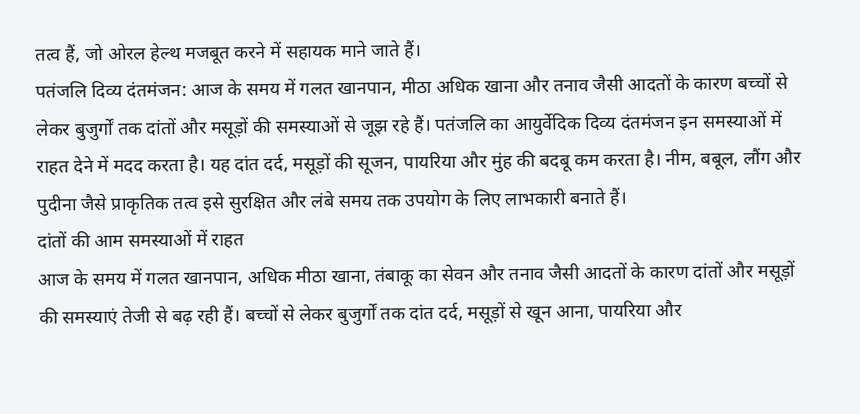तत्व हैं, जो ओरल हेल्थ मजबूत करने में सहायक माने जाते हैं।
पतंजलि दिव्य दंतमंजन: आज के समय में गलत खानपान, मीठा अधिक खाना और तनाव जैसी आदतों के कारण बच्चों से लेकर बुजुर्गों तक दांतों और मसूड़ों की समस्याओं से जूझ रहे हैं। पतंजलि का आयुर्वेदिक दिव्य दंतमंजन इन समस्याओं में राहत देने में मदद करता है। यह दांत दर्द, मसूड़ों की सूजन, पायरिया और मुंह की बदबू कम करता है। नीम, बबूल, लौंग और पुदीना जैसे प्राकृतिक तत्व इसे सुरक्षित और लंबे समय तक उपयोग के लिए लाभकारी बनाते हैं।
दांतों की आम समस्याओं में राहत
आज के समय में गलत खानपान, अधिक मीठा खाना, तंबाकू का सेवन और तनाव जैसी आदतों के कारण दांतों और मसूड़ों की समस्याएं तेजी से बढ़ रही हैं। बच्चों से लेकर बुजुर्गों तक दांत दर्द, मसूड़ों से खून आना, पायरिया और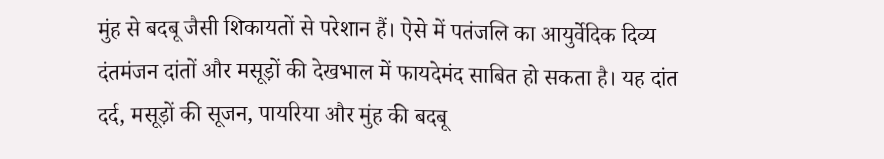मुंह से बदबू जैसी शिकायतों से परेशान हैं। ऐसे में पतंजलि का आयुर्वेदिक दिव्य दंतमंजन दांतों और मसूड़ों की देखभाल में फायदेमंद साबित हो सकता है। यह दांत दर्द, मसूड़ों की सूजन, पायरिया और मुंह की बदबू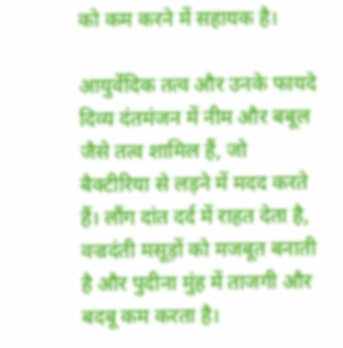को कम करने में सहायक है।

आयुर्वेदिक तत्व और उनके फायदे
दिव्य दंतमंजन में नीम और बबूल जैसे तत्व शामिल हैं, जो बैक्टीरिया से लड़ने में मदद करते हैं। लौंग दांत दर्द में राहत देता है, वज्रदंती मसूड़ों को मजबूत बनाती है और पुदीना मुंह में ताजगी और बदबू कम करता है।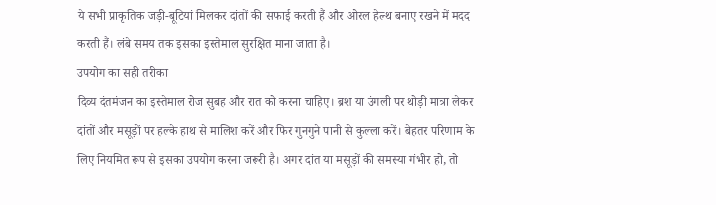ये सभी प्राकृतिक जड़ी-बूटियां मिलकर दांतों की सफाई करती हैं और ओरल हेल्थ बनाए रखने में मदद करती हैं। लंबे समय तक इसका इस्तेमाल सुरक्षित माना जाता है।
उपयोग का सही तरीका
दिव्य दंतमंजन का इस्तेमाल रोज सुबह और रात को करना चाहिए। ब्रश या उंगली पर थोड़ी मात्रा लेकर दांतों और मसूड़ों पर हल्के हाथ से मालिश करें और फिर गुनगुने पानी से कुल्ला करें। बेहतर परिणाम के लिए नियमित रूप से इसका उपयोग करना जरूरी है। अगर दांत या मसूड़ों की समस्या गंभीर हो, तो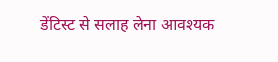डेंटिस्ट से सलाह लेना आवश्यक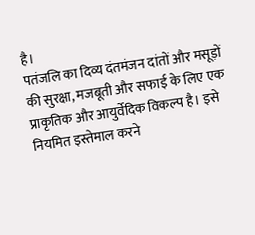है।
पतंजलि का दिव्य दंतमंजन दांतों और मसूड़ों की सुरक्षा, मजबूती और सफाई के लिए एक प्राकृतिक और आयुर्वेदिक विकल्प है। इसे नियमित इस्तेमाल करने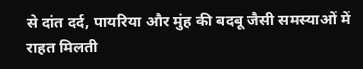से दांत दर्द, पायरिया और मुंह की बदबू जैसी समस्याओं में राहत मिलती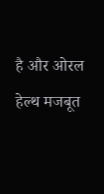है और ओरल हेल्थ मजबूत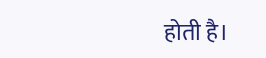होती है।